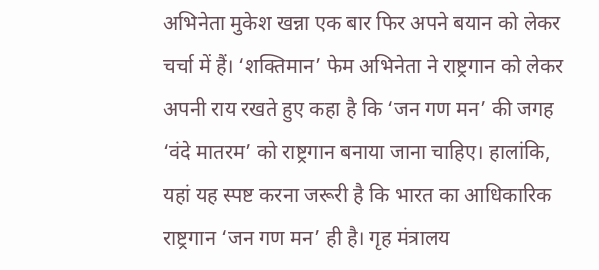अभिनेता मुकेश खन्ना एक बार फिर अपने बयान को लेकर चर्चा में हैं। ‘शक्तिमान’ फेम अभिनेता ने राष्ट्रगान को लेकर अपनी राय रखते हुए कहा है कि ‘जन गण मन’ की जगह ‘वंदे मातरम’ को राष्ट्रगान बनाया जाना चाहिए। हालांकि, यहां यह स्पष्ट करना जरूरी है कि भारत का आधिकारिक राष्ट्रगान ‘जन गण मन’ ही है। गृह मंत्रालय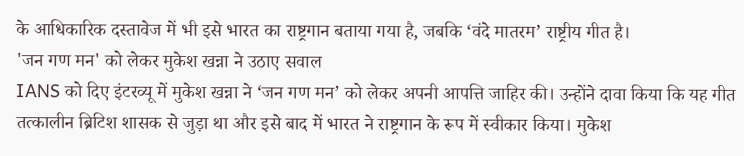के आधिकारिक दस्तावेज में भी इसे भारत का राष्ट्रगान बताया गया है, जबकि ‘वंदे मातरम’ राष्ट्रीय गीत है।
'जन गण मन' को लेकर मुकेश खन्ना ने उठाए सवाल
IANS को दिए इंटरव्यू में मुकेश खन्ना ने ‘जन गण मन’ को लेकर अपनी आपत्ति जाहिर की। उन्होंने दावा किया कि यह गीत तत्कालीन ब्रिटिश शासक से जुड़ा था और इसे बाद में भारत ने राष्ट्रगान के रूप में स्वीकार किया। मुकेश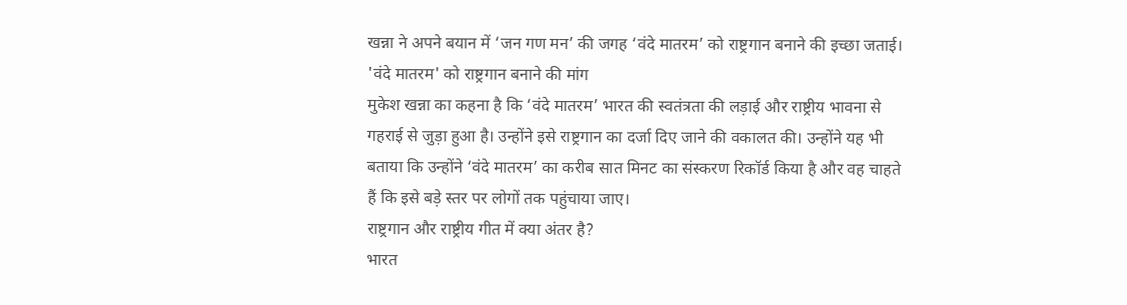खन्ना ने अपने बयान में ‘जन गण मन’ की जगह ‘वंदे मातरम’ को राष्ट्रगान बनाने की इच्छा जताई।
'वंदे मातरम' को राष्ट्रगान बनाने की मांग
मुकेश खन्ना का कहना है कि ‘वंदे मातरम’ भारत की स्वतंत्रता की लड़ाई और राष्ट्रीय भावना से गहराई से जुड़ा हुआ है। उन्होंने इसे राष्ट्रगान का दर्जा दिए जाने की वकालत की। उन्होंने यह भी बताया कि उन्होंने ‘वंदे मातरम’ का करीब सात मिनट का संस्करण रिकॉर्ड किया है और वह चाहते हैं कि इसे बड़े स्तर पर लोगों तक पहुंचाया जाए।
राष्ट्रगान और राष्ट्रीय गीत में क्या अंतर है?
भारत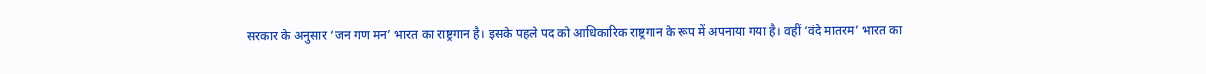सरकार के अनुसार ‘जन गण मन’ भारत का राष्ट्रगान है। इसके पहले पद को आधिकारिक राष्ट्रगान के रूप में अपनाया गया है। वहीं ‘वंदे मातरम’ भारत का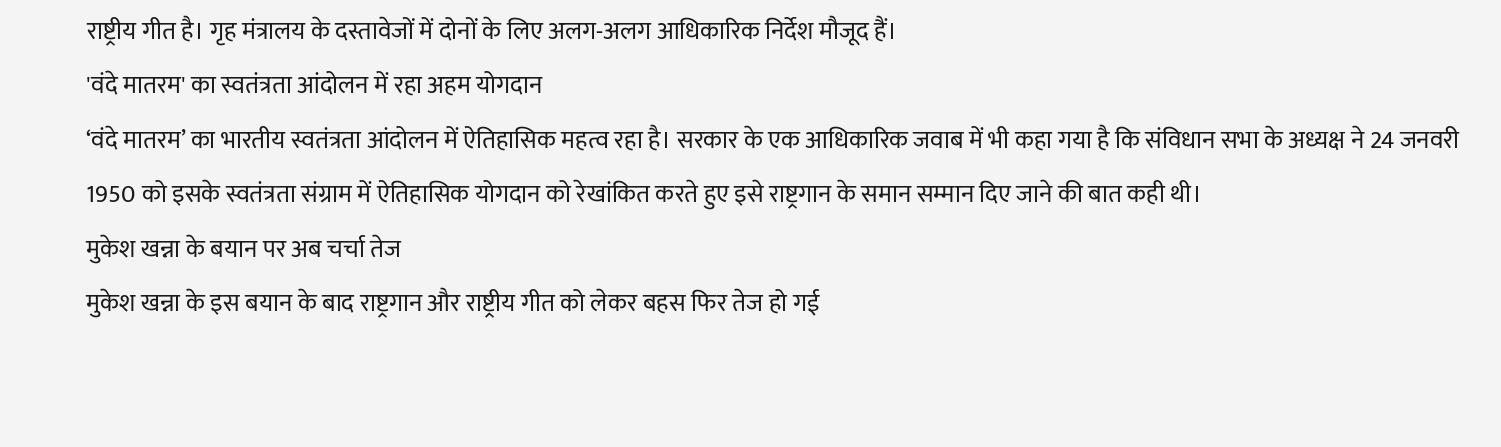राष्ट्रीय गीत है। गृह मंत्रालय के दस्तावेजों में दोनों के लिए अलग-अलग आधिकारिक निर्देश मौजूद हैं।
'वंदे मातरम' का स्वतंत्रता आंदोलन में रहा अहम योगदान
‘वंदे मातरम’ का भारतीय स्वतंत्रता आंदोलन में ऐतिहासिक महत्व रहा है। सरकार के एक आधिकारिक जवाब में भी कहा गया है कि संविधान सभा के अध्यक्ष ने 24 जनवरी 1950 को इसके स्वतंत्रता संग्राम में ऐतिहासिक योगदान को रेखांकित करते हुए इसे राष्ट्रगान के समान सम्मान दिए जाने की बात कही थी।
मुकेश खन्ना के बयान पर अब चर्चा तेज
मुकेश खन्ना के इस बयान के बाद राष्ट्रगान और राष्ट्रीय गीत को लेकर बहस फिर तेज हो गई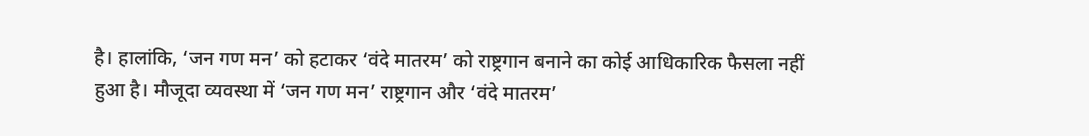है। हालांकि, ‘जन गण मन’ को हटाकर ‘वंदे मातरम’ को राष्ट्रगान बनाने का कोई आधिकारिक फैसला नहीं हुआ है। मौजूदा व्यवस्था में ‘जन गण मन’ राष्ट्रगान और ‘वंदे मातरम’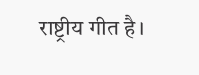राष्ट्रीय गीत है।